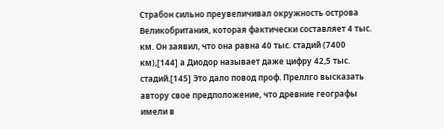Страбон сильно преувеличивал окружность острова Великобритания, которая фактически составляет 4 тыс. км. Он заявил, что она равна 40 тыс. стадий (7400 км),[144] а Диодор называет даже цифру 42,5 тыс. стадий.[145] Это дало повод проф. Преллго высказать автору свое предположение, что древние географы имели в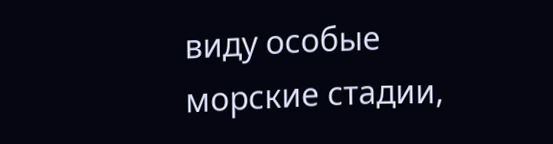виду особые морские стадии,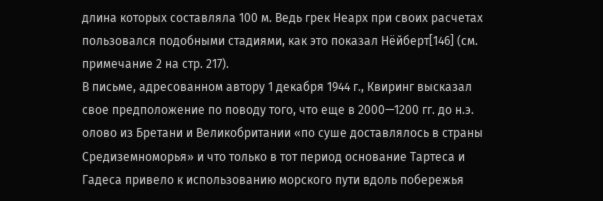длина которых составляла 100 м. Ведь грек Неарх при своих расчетах пользовался подобными стадиями, как это показал Нёйберт[146] (см. примечание 2 на стр. 217).
В письме, адресованном автору 1 декабря 1944 г., Квиринг высказал свое предположение по поводу того, что еще в 2000—1200 гг. до н.э. олово из Бретани и Великобритании «по суше доставлялось в страны Средиземноморья» и что только в тот период основание Тартеса и Гадеса привело к использованию морского пути вдоль побережья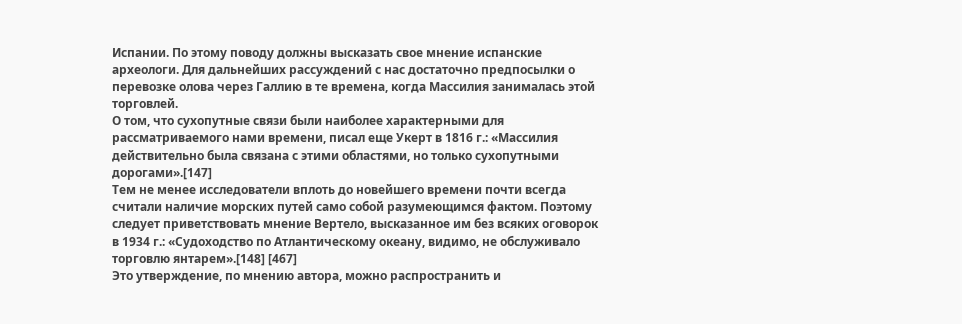Испании. По этому поводу должны высказать свое мнение испанские археологи. Для дальнейших рассуждений с нас достаточно предпосылки о перевозке олова через Галлию в те времена, когда Массилия занималась этой торговлей.
О том, что сухопутные связи были наиболее характерными для рассматриваемого нами времени, писал еще Укерт в 1816 г.: «Массилия действительно была связана с этими областями, но только сухопутными дорогами».[147]
Тем не менее исследователи вплоть до новейшего времени почти всегда считали наличие морских путей само собой разумеющимся фактом. Поэтому следует приветствовать мнение Вертело, высказанное им без всяких оговорок в 1934 г.: «Судоходство по Атлантическому океану, видимо, не обслуживало торговлю янтарем».[148] [467]
Это утверждение, по мнению автора, можно распространить и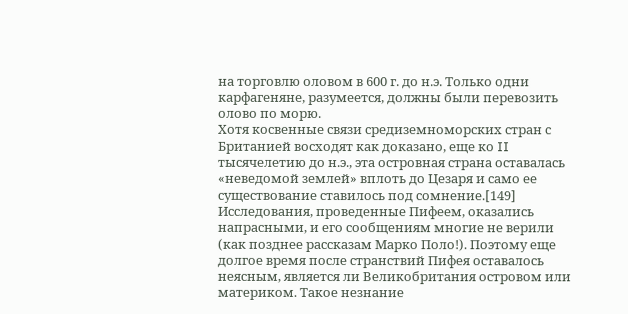на торговлю оловом в 600 г. до н.э. Только одни карфагеняне, разумеется, должны были перевозить олово по морю.
Хотя косвенные связи средиземноморских стран с Британией восходят как доказано, еще ко II тысячелетию до н.э., эта островная страна оставалась «неведомой землей» вплоть до Цезаря и само ее существование ставилось под сомнение.[149]
Исследования, проведенные Пифеем, оказались напрасными, и его сообщениям многие не верили (как позднее рассказам Марко Поло!). Поэтому еще долгое время после странствий Пифея оставалось неясным, является ли Великобритания островом или материком. Такое незнание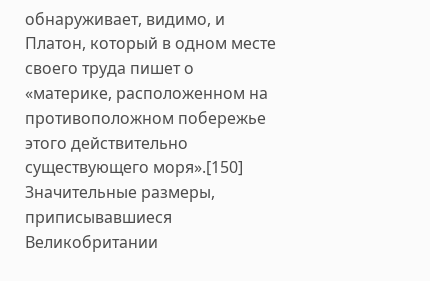обнаруживает, видимо, и Платон, который в одном месте своего труда пишет о «материке, расположенном на противоположном побережье этого действительно существующего моря».[150] Значительные размеры, приписывавшиеся Великобритании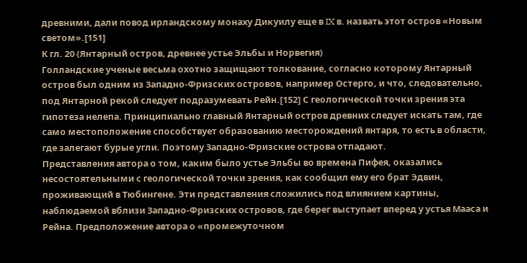древними, дали повод ирландскому монаху Дикуилу еще в IX в. назвать этот остров «Новым светом».[151]
К гл. 20 (Янтарный остров, древнее устье Эльбы и Норвегия)
Голландские ученые весьма охотно защищают толкование, согласно которому Янтарный остров был одним из Западно-Фризских островов, например Остерго, и что, следовательно, под Янтарной рекой следует подразумевать Рейн.[152] С геологической точки зрения эта гипотеза нелепа. Принципиально главный Янтарный остров древних следует искать там, где само местоположение способствует образованию месторождений янтаря, то есть в области, где залегают бурые угли. Поэтому Западно-Фризские острова отпадают.
Представления автора о том, каким было устье Эльбы во времена Пифея, оказались несостоятельными с геологической точки зрения, как сообщил ему его брат Эдвин, проживающий в Тюбингене. Эти представления сложились под влиянием картины, наблюдаемой вблизи Западно-Фризских островов, где берег выступает вперед у устья Мааса и Рейна. Предположение автора о «промежуточном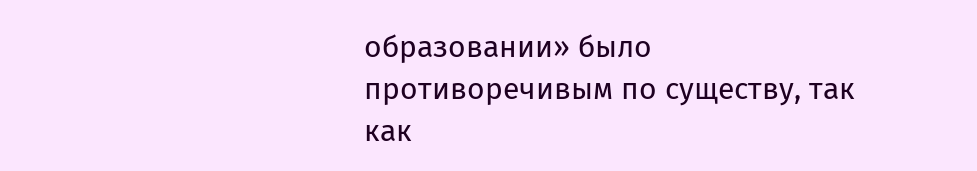образовании» было противоречивым по существу, так как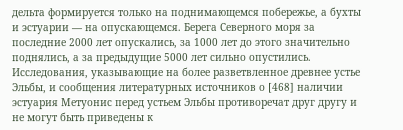дельта формируется только на поднимающемся побережье, а бухты и эстуарии — на опускающемся. Берега Северного моря за последние 2000 лет опускались, за 1000 лет до этого значительно поднялись, а за предыдущие 5000 лет сильно опустились. Исследования, указывающие на более разветвленное древнее устье Эльбы, и сообщения литературных источников о [468] наличии эстуария Метуонис перед устьем Эльбы противоречат друг другу и не могут быть приведены к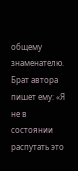общему знаменателю. Брат автора пишет ему: «Я не в состоянии распутать это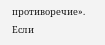противоречие».
Если